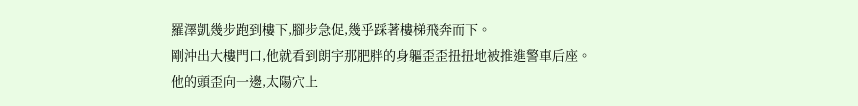羅澤凱幾步跑到樓下,腳步急促,幾乎踩著樓梯飛奔而下。
剛沖出大樓門口,他就看到朗宇那肥胖的身軀歪歪扭扭地被推進警車后座。
他的頭歪向一邊,太陽穴上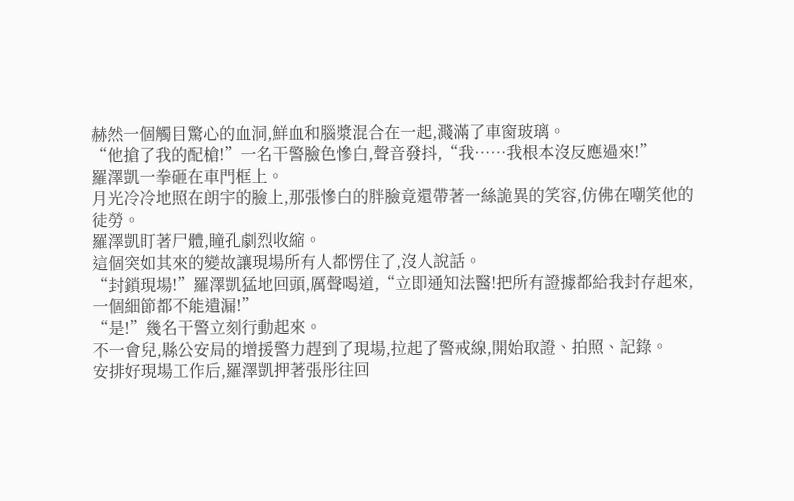赫然一個觸目驚心的血洞,鮮血和腦漿混合在一起,濺滿了車窗玻璃。
“他搶了我的配槍!”一名干警臉色慘白,聲音發抖,“我……我根本沒反應過來!”
羅澤凱一拳砸在車門框上。
月光冷冷地照在朗宇的臉上,那張慘白的胖臉竟還帶著一絲詭異的笑容,仿佛在嘲笑他的徒勞。
羅澤凱盯著尸體,瞳孔劇烈收縮。
這個突如其來的變故讓現場所有人都愣住了,沒人說話。
“封鎖現場!”羅澤凱猛地回頭,厲聲喝道,“立即通知法醫!把所有證據都給我封存起來,一個細節都不能遺漏!”
“是!”幾名干警立刻行動起來。
不一會兒,縣公安局的增援警力趕到了現場,拉起了警戒線,開始取證、拍照、記錄。
安排好現場工作后,羅澤凱押著張彤往回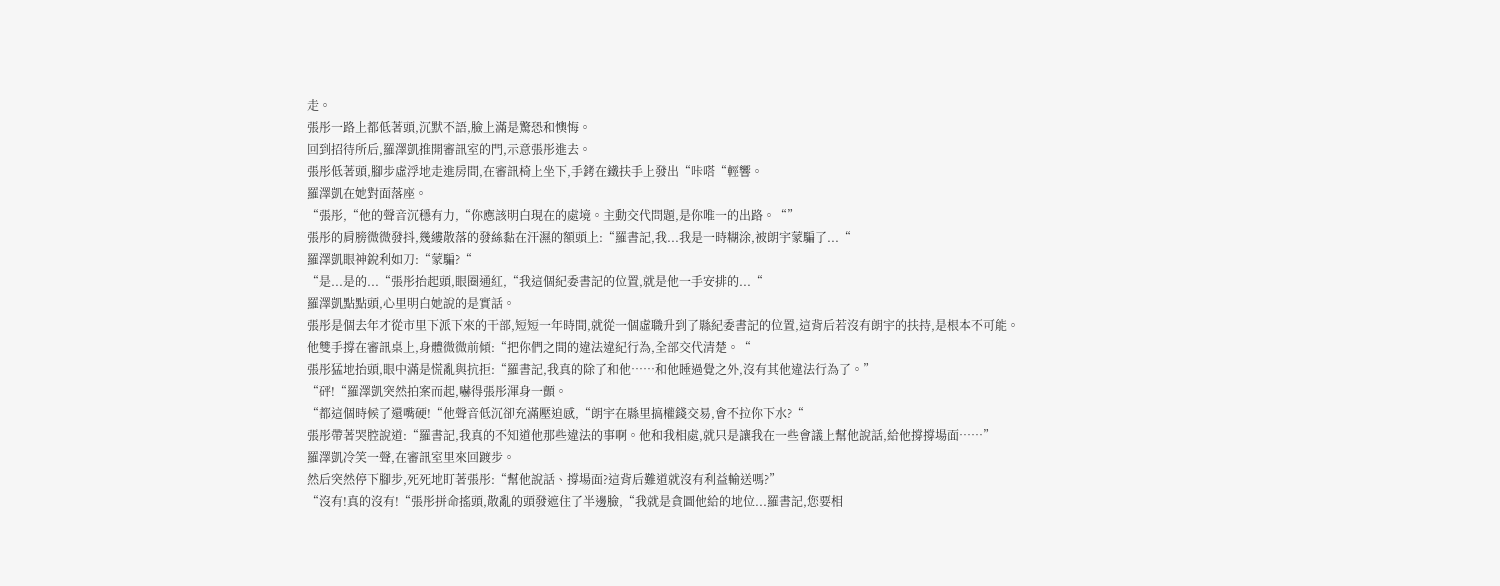走。
張彤一路上都低著頭,沉默不語,臉上滿是驚恐和懊悔。
回到招待所后,羅澤凱推開審訊室的門,示意張彤進去。
張彤低著頭,腳步虛浮地走進房間,在審訊椅上坐下,手銬在鐵扶手上發出“咔嗒“輕響。
羅澤凱在她對面落座。
“張彤,“他的聲音沉穩有力,“你應該明白現在的處境。主動交代問題,是你唯一的出路。“”
張彤的肩膀微微發抖,幾縷散落的發絲黏在汗濕的額頭上:“羅書記,我...我是一時糊涂,被朗宇蒙騙了...“
羅澤凱眼神銳利如刀:“蒙騙?“
“是...是的...“張彤抬起頭,眼圈通紅,“我這個紀委書記的位置,就是他一手安排的...“
羅澤凱點點頭,心里明白她說的是實話。
張彤是個去年才從市里下派下來的干部,短短一年時間,就從一個虛職升到了縣紀委書記的位置,這背后若沒有朗宇的扶持,是根本不可能。
他雙手撐在審訊桌上,身體微微前傾:“把你們之間的違法違紀行為,全部交代清楚。“
張彤猛地抬頭,眼中滿是慌亂與抗拒:“羅書記,我真的除了和他……和他睡過覺之外,沒有其他違法行為了。”
“砰!“羅澤凱突然拍案而起,嚇得張彤渾身一顫。
“都這個時候了還嘴硬!“他聲音低沉卻充滿壓迫感,“朗宇在縣里搞權錢交易,會不拉你下水?“
張彤帶著哭腔說道:“羅書記,我真的不知道他那些違法的事啊。他和我相處,就只是讓我在一些會議上幫他說話,給他撐撐場面……”
羅澤凱冷笑一聲,在審訊室里來回踱步。
然后突然停下腳步,死死地盯著張彤:“幫他說話、撐場面?這背后難道就沒有利益輸送嗎?”
“沒有!真的沒有!“張彤拼命搖頭,散亂的頭發遮住了半邊臉,“我就是貪圖他給的地位...羅書記,您要相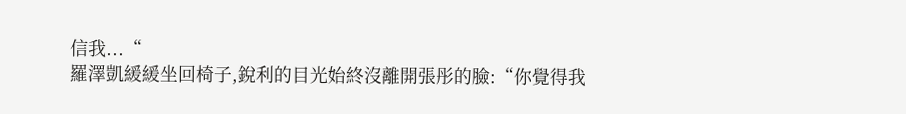信我...“
羅澤凱緩緩坐回椅子,銳利的目光始終沒離開張彤的臉:“你覺得我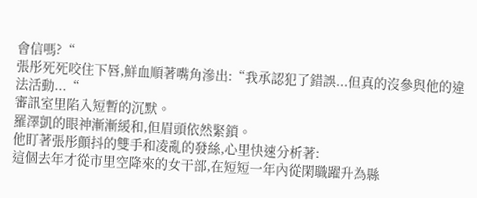會信嗎?“
張彤死死咬住下唇,鮮血順著嘴角滲出:“我承認犯了錯誤...但真的沒參與他的違法活動...“
審訊室里陷入短暫的沉默。
羅澤凱的眼神漸漸緩和,但眉頭依然緊鎖。
他盯著張彤顫抖的雙手和凌亂的發絲,心里快速分析著:
這個去年才從市里空降來的女干部,在短短一年內從閑職躍升為縣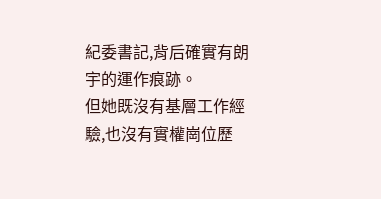紀委書記,背后確實有朗宇的運作痕跡。
但她既沒有基層工作經驗,也沒有實權崗位歷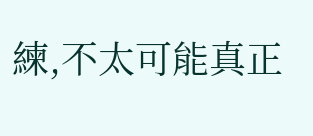練,不太可能真正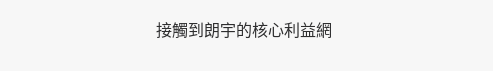接觸到朗宇的核心利益網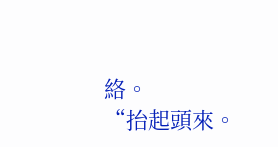絡。
“抬起頭來。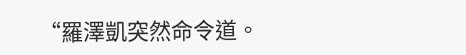“羅澤凱突然命令道。